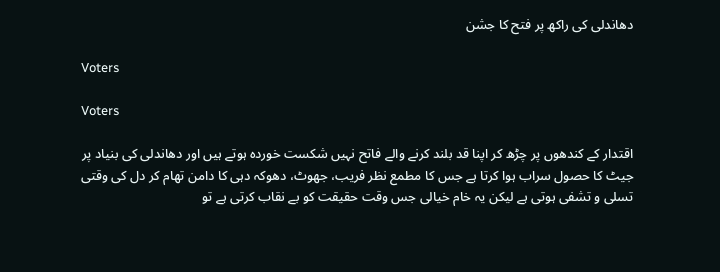دھاندلی کی راکھ پر فتح کا جشن

Voters

Voters

اقتدار کے کندھوں پر چڑھ کر اپنا قد بلند کرنے والے فاتح نہیں شکست خوردہ ہوتے ہیں اور دھاندلی کی بنیاد پر جیٹ کا حصول سراب ہوا کرتا ہے جس کا مطمع نظر فریب، جھوٹ، دھوکہ دہی کا دامن تھام کر دل کی وقتی تسلی و تشفی ہوتی ہے لیکن یہ خام خیالی جس وقت حقیقت کو بے نقاب کرتی ہے تو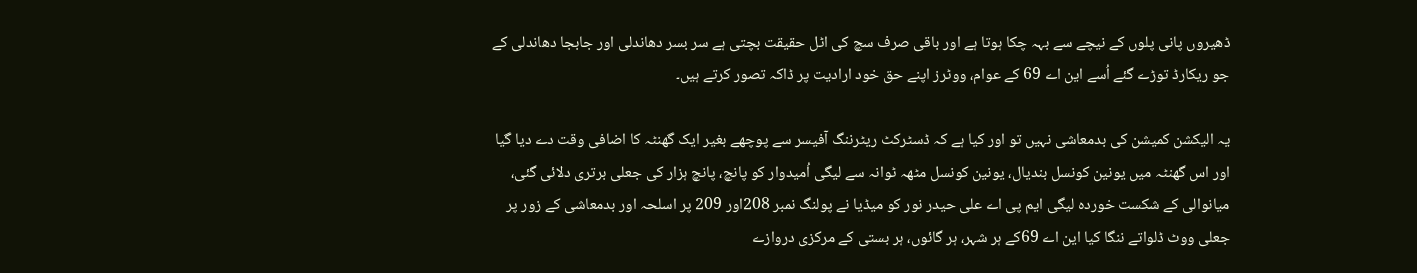ڈھیروں پانی پلوں کے نیچے سے بہہ چکا ہوتا ہے اور باقی صرف سچ کی اٹل حقیقت بچتی ہے سر بسر دھاندلی اور جابجا دھاندلی کے جو ریکارڈ توڑے گئے اُسے این اے 69 کے عوام، ووٹرز اپنے حق خود ارادیت پر ڈاکہ تصور کرتے ہیں۔

یہ الیکشن کمیشن کی بدمعاشی نہیں تو اور کیا ہے کہ ڈسٹرکٹ ریٹرننگ آفیسر سے پوچھے بغیر ایک گھنٹہ کا اضافی وقت دے دیا گیا اور اس گھنٹہ میں یونین کونسل بندیال، یونین کونسل مٹھہ ٹوانہ سے لیگی اُمیدوار کو پانچ، پانچ ہزار کی جعلی برتری دلائی گئی، میانوالی کے شکست خوردہ لیگی ایم پی اے علی حیدر نور کو میڈیا نے پولنگ نمبر 208اور 209 پر اسلحہ اور بدمعاشی کے زور پر جعلی ووٹ ڈلواتے ننگا کیا این اے 69کے ہر شہر، ہر گائوں، ہر بستی کے مرکزی دروازے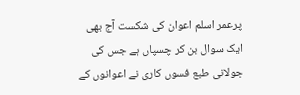پرعمر اسلم اعوان کی شکست آج بھی ایک سوال بن کر چسپاں ہے جس کی جولانی طبع فسوں کاری نے اعوانوں کے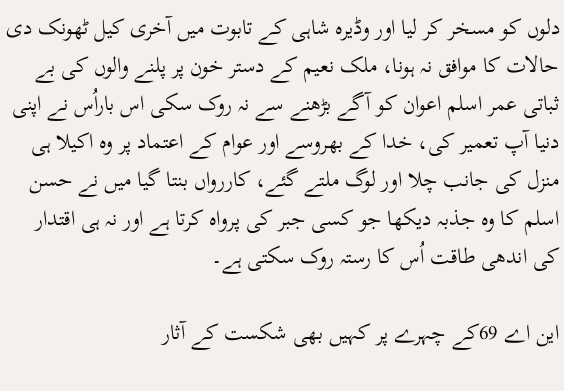دلوں کو مسخر کر لیا اور وڈیرہ شاہی کے تابوت میں آخری کیل ٹھونک دی حالات کا موافق نہ ہونا، ملک نعیم کے دستر خون پر پلنے والوں کی بے ثباتی عمر اسلم اعوان کو آگے بڑھنے سے نہ روک سکی اس باراُس نے اپنی دنیا آپ تعمیر کی، خدا کے بھروسے اور عوام کے اعتماد پر وہ اکیلا ہی منزل کی جانب چلا اور لوگ ملتے گئے، کاررواں بنتا گیا میں نے حسن اسلم کا وہ جذبہ دیکھا جو کسی جبر کی پرواہ کرتا ہے اور نہ ہی اقتدار کی اندھی طاقت اُس کا رستہ روک سکتی ہے۔

این اے 69کے چہرے پر کہیں بھی شکست کے آثار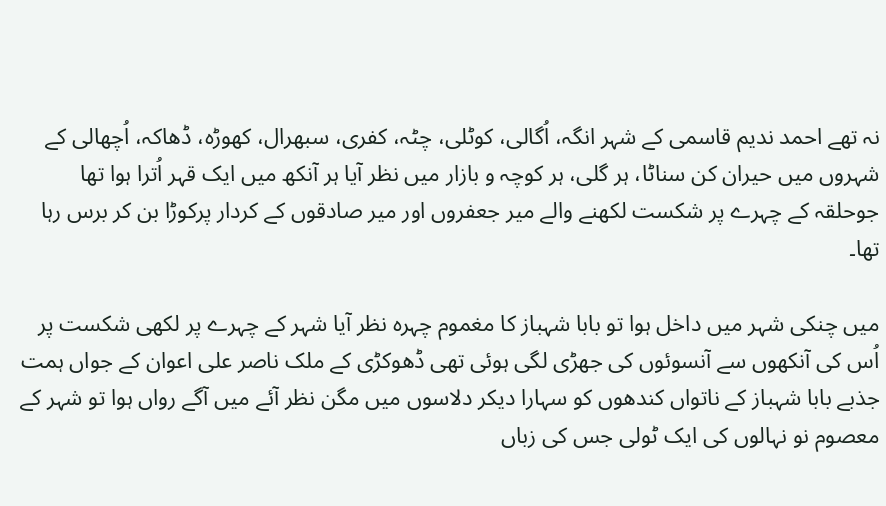نہ تھے احمد ندیم قاسمی کے شہر انگہ، اُگالی، کوٹلی، چٹہ، کفری، سبھرال، کھوڑہ، ڈھاکہ، اُچھالی کے شہروں میں حیران کن سناٹا، ہر گلی، ہر کوچہ و بازار میں نظر آیا ہر آنکھ میں ایک قہر اُترا ہوا تھا جوحلقہ کے چہرے پر شکست لکھنے والے میر جعفروں اور میر صادقوں کے کردار پرکوڑا بن کر برس رہا تھا۔

میں چنکی شہر میں داخل ہوا تو بابا شہباز کا مغموم چہرہ نظر آیا شہر کے چہرے پر لکھی شکست پر اُس کی آنکھوں سے آنسوئوں کی جھڑی لگی ہوئی تھی ڈھوکڑی کے ملک ناصر علی اعوان کے جواں ہمت جذبے بابا شہباز کے ناتواں کندھوں کو سہارا دیکر دلاسوں میں مگن نظر آئے میں آگے رواں ہوا تو شہر کے معصوم نو نہالوں کی ایک ٹولی جس کی زباں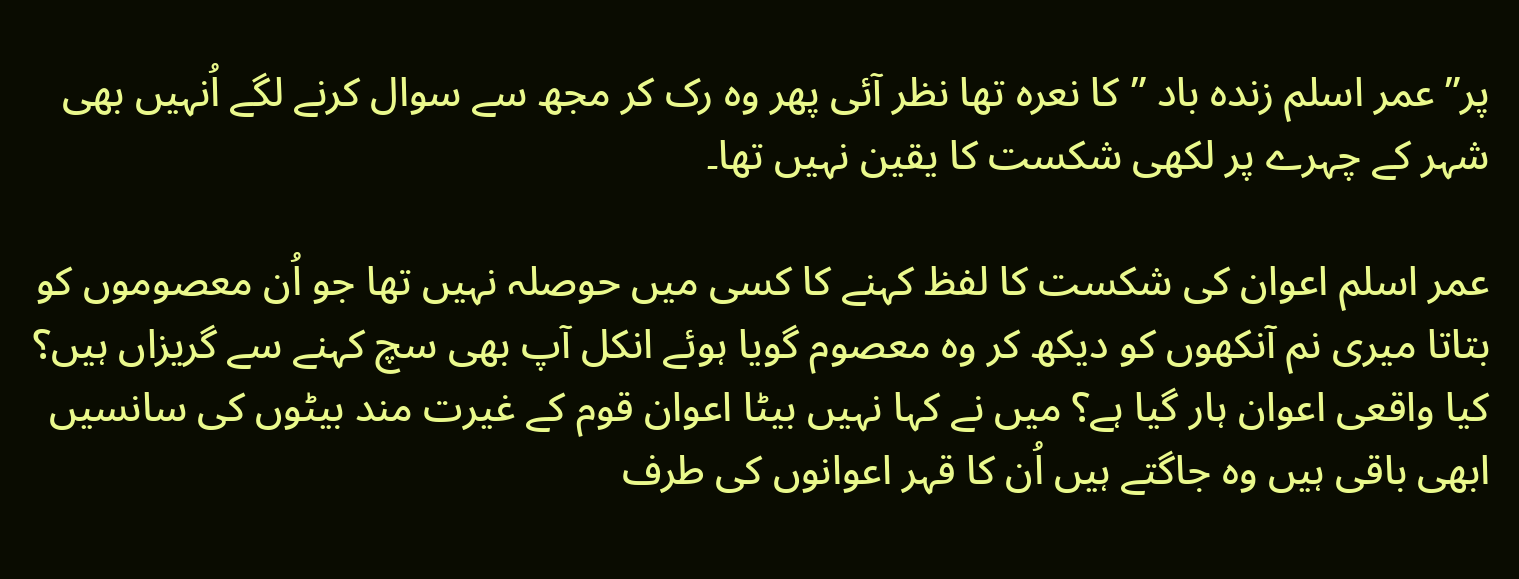پر” عمر اسلم زندہ باد ”کا نعرہ تھا نظر آئی پھر وہ رک کر مجھ سے سوال کرنے لگے اُنہیں بھی شہر کے چہرے پر لکھی شکست کا یقین نہیں تھا۔

عمر اسلم اعوان کی شکست کا لفظ کہنے کا کسی میں حوصلہ نہیں تھا جو اُن معصوموں کو بتاتا میری نم آنکھوں کو دیکھ کر وہ معصوم گویا ہوئے انکل آپ بھی سچ کہنے سے گریزاں ہیں؟ کیا واقعی اعوان ہار گیا ہے؟ میں نے کہا نہیں بیٹا اعوان قوم کے غیرت مند بیٹوں کی سانسیں ابھی باقی ہیں وہ جاگتے ہیں اُن کا قہر اعوانوں کی طرف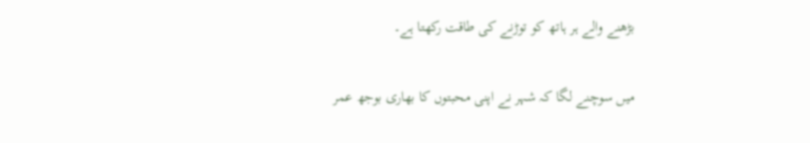بڑھنے والے ہر ہاتھ کو توڑنے کی طاقت رکھتا ہے۔

میں سوچنے لگا کہ شہر نے اپنی محبتوں کا بھاری بوجھ عمر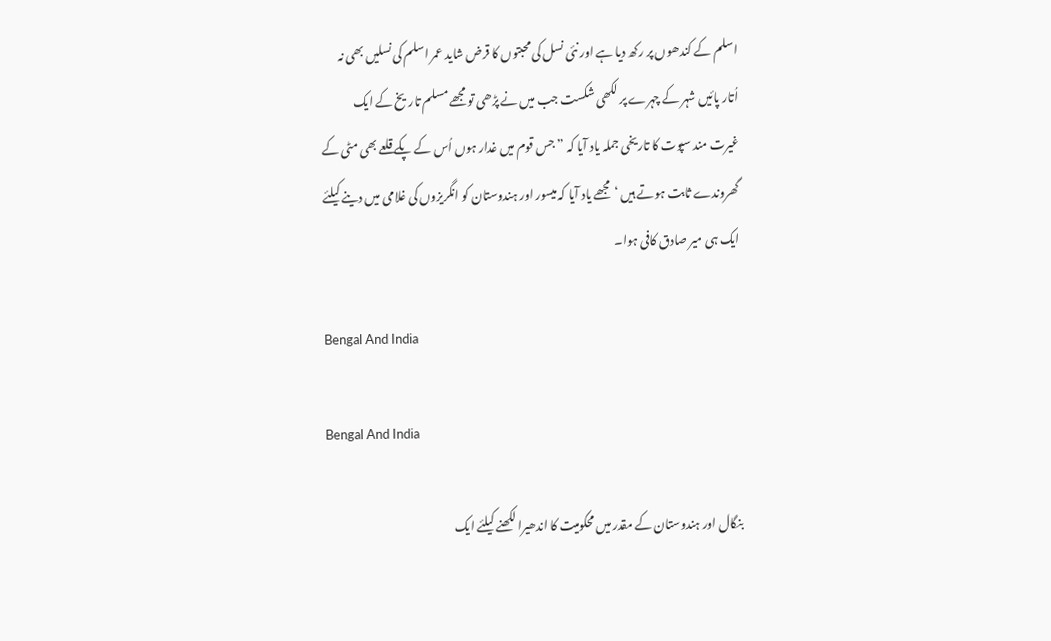اسلم کے کندھوں پر رکھ دیا ہے اور نئی نسل کی محبتوں کا قرض شاید عمر اسلم کی نسلیں بھی نہ اُتار پائیں شہر کے چہرے پر لکھی شکست جب میں نے پڑھی تو مجھے مسلم تاریخ کے ایک غیرت مند سپوت کا تاریخی جملہ یاد آیا کہ ”جس قوم میں غدار ہوں اُس کے پکے قلعے بھی مٹی کے گھروندے ثابت ہوتے ہیں ‘مجھے یاد آیا کہ میسور اور ہندوستان کو انگریزوں کی غلامی میں دینے کیلئے ایک ہی میر صادق کافی ہوا۔

Bengal And India

Bengal And India

بنگال اور ہندوستان کے مقدر میں محکومیت کا اندھیرا لکھنے کیلئے ایک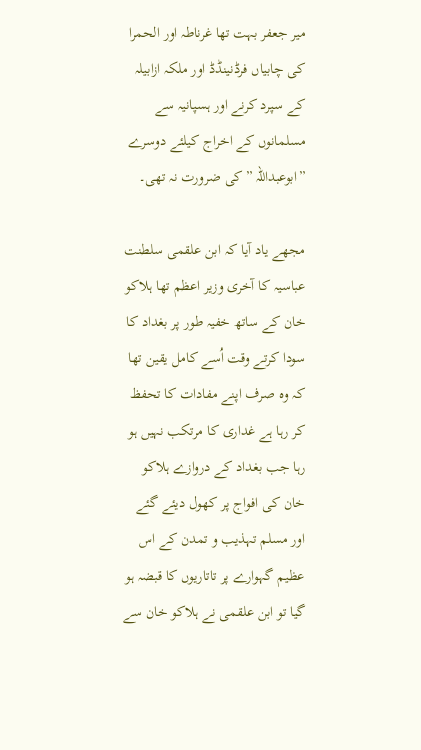میر جعفر بہت تھا غرناطہ اور الحمرا کی چابیاں فرڈنینڈڈ اور ملکہ ازابیلہ کے سپرد کرنے اور ہسپانیہ سے مسلمانوں کے اخراج کیلئے دوسرے ”ابوعبداللہ ”کی ضرورت نہ تھی۔

مجھے یاد آیا کہ ابن علقمی سلطنت عباسیہ کا آخری وزیر اعظم تھا ہلاکو خان کے ساتھ خفیہ طور پر بغداد کا سودا کرتے وقت اُسے کامل یقین تھا کہ وہ صرف اپنے مفادات کا تحفظ کر رہا ہے غداری کا مرتکب نہیں ہو رہا جب بغداد کے دروازے ہلاکو خان کی افواج پر کھول دیئے گئے اور مسلم تہذیب و تمدن کے اس عظیم گہوارے پر تاتاریوں کا قبضہ ہو گیا تو ابن علقمی نے ہلاکو خان سے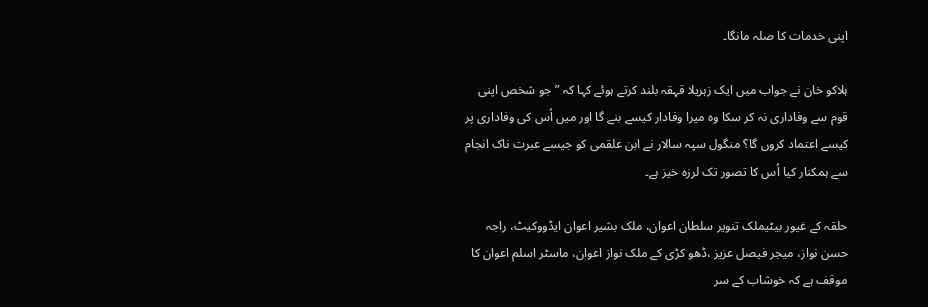اپنی خدمات کا صلہ مانگا۔

ہلاکو خان نے جواب میں ایک زہریلا قہقہ بلند کرتے ہوئے کہا کہ ”جو شخص اپنی قوم سے وفاداری نہ کر سکا وہ میرا وفادار کیسے بنے گا اور میں اُس کی وفاداری پر کیسے اعتماد کروں گا؟ منگول سپہ سالار نے ابن علقمی کو جیسے عبرت ناک انجام سے ہمکنار کیا اُس کا تصور تک لرزہ خیز ہے۔

حلقہ کے غیور بیٹیملک تنویر سلطان اعوان، ملک بشیر اعوان ایڈووکیٹ، راجہ حسن نواز، میجر فیصل عزیز ،ڈھو کڑی کے ملک نواز اعوان، ماسٹر اسلم اعوان کا موقف ہے کہ خوشاب کے سر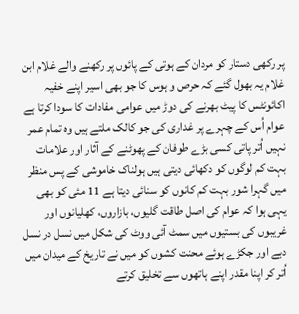پر رکھی دستار کو مردان کے ہوتی کے پائوں پر رکھنے والے غلام ابن غلام یہ بھول گئے کہ حرص و ہوس کا جو بھی اسیر اپنے خفیہ اکائونٹس کا پیٹ بھرنے کی دوڑ میں عوامی مفادات کا سودا کرتا ہے عوام اُس کے چہرے پر غداری کی جو کالک ملتے ہیں وہ تمام عمر نہیں اُتر پاتی کسی بڑے طوفان کے پھوٹنے کے آثار اور علامات بہت کم لوگوں کو دکھائی دیتی ہیں ہولناک خاموشی کے پس منظر میں گہرا شور بہت کم کانوں کو سنائی دیتا ہے 11 مئی کو بھی یہی ہوا کہ عوام کی اصل طاقت گلیوں، بازاروں، کھلیانوں اور غریبوں کی بستیوں میں سمٹ آئی ووٹ کی شکل میں نسل در نسل دبے اور جکڑے ہوئے محنت کشوں کو میں نے تاریخ کے میدان میں اُتر کر اپنا مقدر اپنے ہاتھوں سے تخلیق کرتے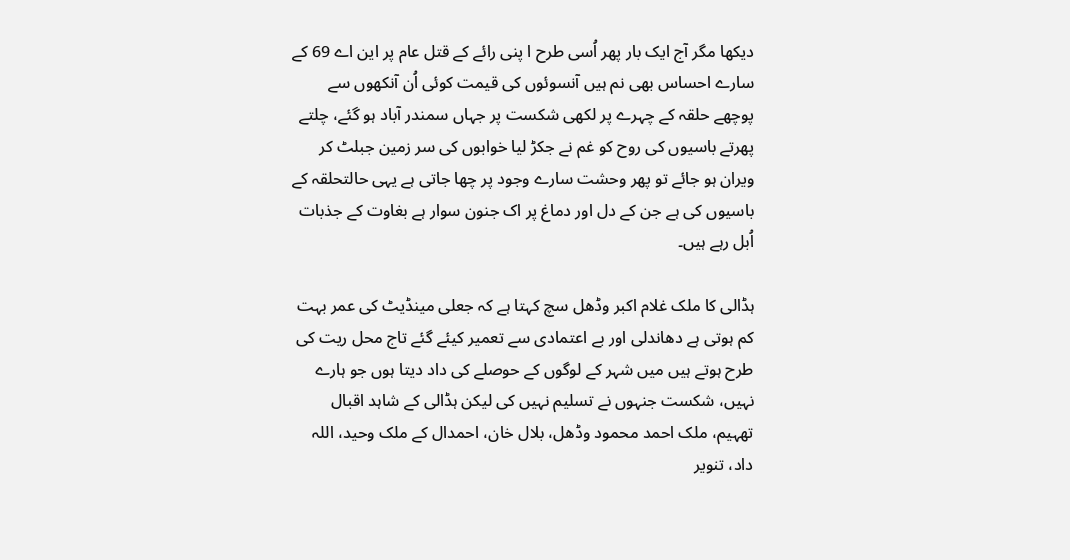دیکھا مگر آج ایک بار پھر اُسی طرح ا پنی رائے کے قتل عام پر این اے 69 کے سارے احساس بھی نم ہیں آنسوئوں کی قیمت کوئی اُن آنکھوں سے پوچھے حلقہ کے چہرے پر لکھی شکست پر جہاں سمندر آباد ہو گئے، چلتے پھرتے باسیوں کی روح کو غم نے جکڑ لیا خوابوں کی سر زمین جبلٹ کر ویران ہو جائے تو پھر وحشت سارے وجود پر چھا جاتی ہے یہی حالتحلقہ کے باسیوں کی ہے جن کے دل اور دماغ پر اک جنون سوار ہے بغاوت کے جذبات اُبل رہے ہیں۔

ہڈالی کا ملک غلام اکبر وڈھل سچ کہتا ہے کہ جعلی مینڈیٹ کی عمر بہت کم ہوتی ہے دھاندلی اور بے اعتمادی سے تعمیر کیئے گئے تاج محل ریت کی طرح ہوتے ہیں میں شہر کے لوگوں کے حوصلے کی داد دیتا ہوں جو ہارے نہیں، شکست جنہوں نے تسلیم نہیں کی لیکن ہڈالی کے شاہد اقبال تھہیم، ملک احمد محمود وڈھل، بلال خان، احمدال کے ملک وحید، اللہ داد، تنویر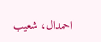احمدال، شعیب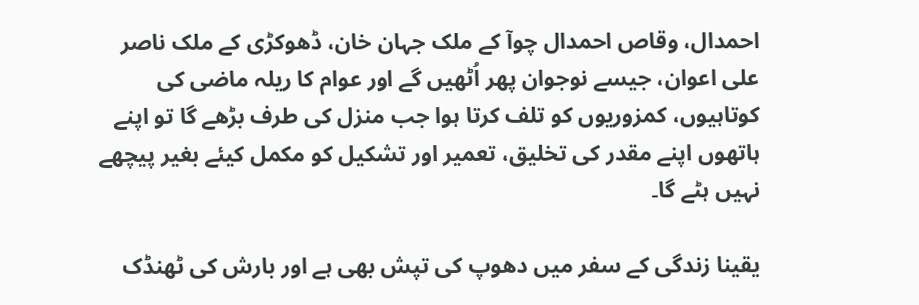احمدال، وقاص احمدال چوآ کے ملک جہان خان، ڈھوکڑی کے ملک ناصر علی اعوان، جیسے نوجوان پھر اُٹھیں گے اور عوام کا ریلہ ماضی کی کوتاہیوں، کمزوریوں کو تلف کرتا ہوا جب منزل کی طرف بڑھے گا تو اپنے ہاتھوں اپنے مقدر کی تخلیق، تعمیر اور تشکیل کو مکمل کیئے بغیر پیچھے نہیں ہٹے گا۔

یقینا زندگی کے سفر میں دھوپ کی تپش بھی ہے اور بارش کی ٹھنڈک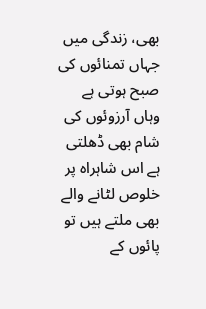بھی، زندگی میں جہاں تمنائوں کی صبح ہوتی ہے وہاں آرزوئوں کی شام بھی ڈھلتی ہے اس شاہراہ پر خلوص لٹانے والے بھی ملتے ہیں تو پائوں کے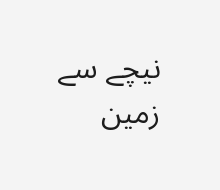نیچے سے زمین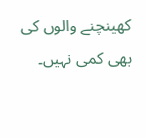کھینچنے والوں کی بھی کمی نہیں۔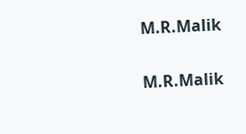M.R.Malik

M.R.Malik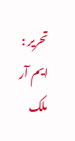تحریر : ایم آر ملک